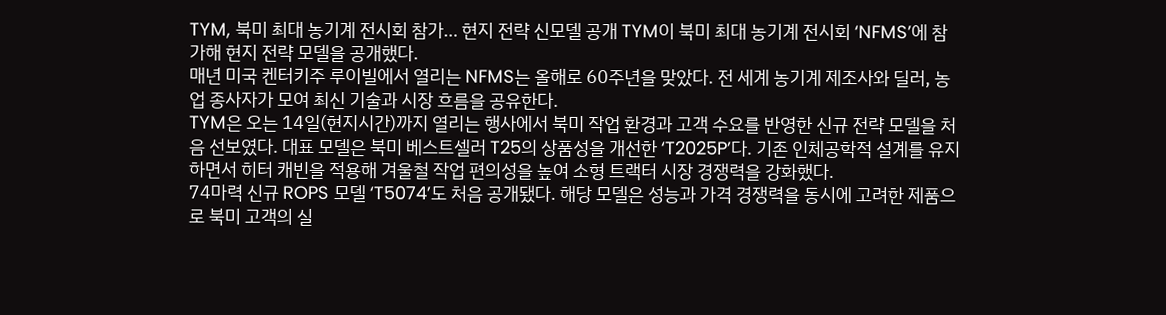TYM, 북미 최대 농기계 전시회 참가… 현지 전략 신모델 공개 TYM이 북미 최대 농기계 전시회 ‘NFMS’에 참가해 현지 전략 모델을 공개했다.
매년 미국 켄터키주 루이빌에서 열리는 NFMS는 올해로 60주년을 맞았다. 전 세계 농기계 제조사와 딜러, 농업 종사자가 모여 최신 기술과 시장 흐름을 공유한다.
TYM은 오는 14일(현지시간)까지 열리는 행사에서 북미 작업 환경과 고객 수요를 반영한 신규 전략 모델을 처음 선보였다. 대표 모델은 북미 베스트셀러 T25의 상품성을 개선한 ‘T2025P’다. 기존 인체공학적 설계를 유지하면서 히터 캐빈을 적용해 겨울철 작업 편의성을 높여 소형 트랙터 시장 경쟁력을 강화했다.
74마력 신규 ROPS 모델 ‘T5074’도 처음 공개됐다. 해당 모델은 성능과 가격 경쟁력을 동시에 고려한 제품으로 북미 고객의 실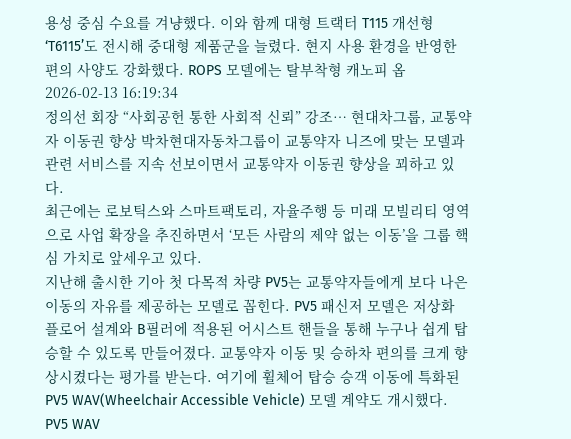용성 중심 수요를 겨냥했다. 이와 함께 대형 트랙터 T115 개선형 ‘T6115’도 전시해 중대형 제품군을 늘렸다. 현지 사용 환경을 반영한 편의 사양도 강화했다. ROPS 모델에는 탈부착형 캐노피 옵2026-02-13 16:19:34
정의선 회장 “사회공헌 통한 사회적 신뢰” 강조… 현대차그룹, 교통약자 이동권 향상 박차현대자동차그룹이 교통약자 니즈에 맞는 모델과 관련 서비스를 지속 선보이면서 교통약자 이동권 향상을 꾀하고 있다.
최근에는 로보틱스와 스마트팩토리, 자율주행 등 미래 모빌리티 영역으로 사업 확장을 추진하면서 ‘모든 사람의 제약 없는 이동’을 그룹 핵심 가치로 앞세우고 있다.
지난해 출시한 기아 첫 다목적 차량 PV5는 교통약자들에게 보다 나은 이동의 자유를 제공하는 모델로 꼽힌다. PV5 패신저 모델은 저상화 플로어 설계와 B필러에 적용된 어시스트 핸들을 통해 누구나 쉽게 탑승할 수 있도록 만들어졌다. 교통약자 이동 및 승하차 편의를 크게 향상시켰다는 평가를 받는다. 여기에 휠체어 탑승 승객 이동에 특화된 PV5 WAV(Wheelchair Accessible Vehicle) 모델 계약도 개시했다. PV5 WAV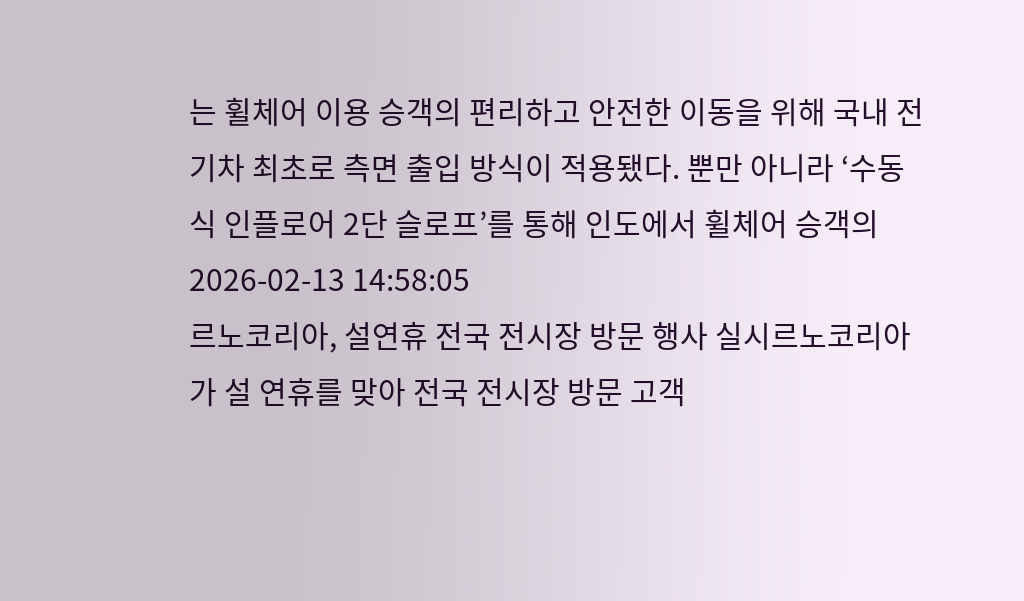는 휠체어 이용 승객의 편리하고 안전한 이동을 위해 국내 전기차 최초로 측면 출입 방식이 적용됐다. 뿐만 아니라 ‘수동식 인플로어 2단 슬로프’를 통해 인도에서 휠체어 승객의2026-02-13 14:58:05
르노코리아, 설연휴 전국 전시장 방문 행사 실시르노코리아가 설 연휴를 맞아 전국 전시장 방문 고객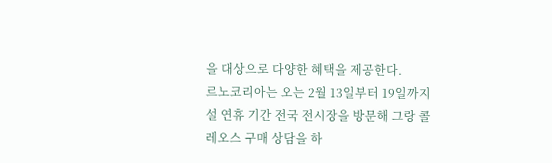을 대상으로 다양한 혜택을 제공한다.
르노코리아는 오는 2월 13일부터 19일까지 설 연휴 기간 전국 전시장을 방문해 그랑 콜레오스 구매 상담을 하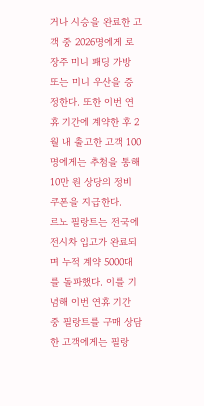거나 시승을 완료한 고객 중 2026명에게 로장주 미니 패딩 가방 또는 미니 우산을 증정한다. 또한 이번 연휴 기간에 계약한 후 2월 내 출고한 고객 100명에게는 추첨을 통해 10만 원 상당의 정비 쿠폰을 지급한다.
르노 필랑트는 전국에 전시차 입고가 완료되며 누적 계약 5000대를 돌파했다. 이를 기념해 이번 연휴 기간 중 필랑트를 구매 상담한 고객에게는 필랑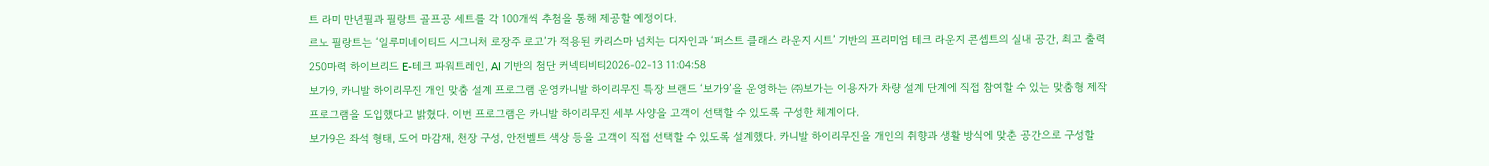트 라미 만년필과 필랑트 골프공 세트를 각 100개씩 추첨을 통해 제공할 예정이다.
르노 필랑트는 ‘일루미네이티드 시그니처 로장주 로고’가 적용된 카리스마 넘치는 디자인과 ‘퍼스트 클래스 라운지 시트’ 기반의 프리미엄 테크 라운지 콘셉트의 실내 공간, 최고 출력 250마력 하이브리드 E-테크 파워트레인, AI 기반의 첨단 커넥티비티2026-02-13 11:04:58
보가9, 카니발 하이리무진 개인 맞춤 설계 프로그램 운영카니발 하이리무진 특장 브랜드 ‘보가9’을 운영하는 ㈜보가는 이용자가 차량 설계 단계에 직접 참여할 수 있는 맞춤형 제작 프로그램을 도입했다고 밝혔다. 이번 프로그램은 카니발 하이리무진 세부 사양을 고객이 선택할 수 있도록 구성한 체계이다.
보가9은 좌석 형태, 도어 마감재, 천장 구성, 안전벨트 색상 등을 고객이 직접 선택할 수 있도록 설계했다. 카니발 하이리무진을 개인의 취향과 생활 방식에 맞춘 공간으로 구성할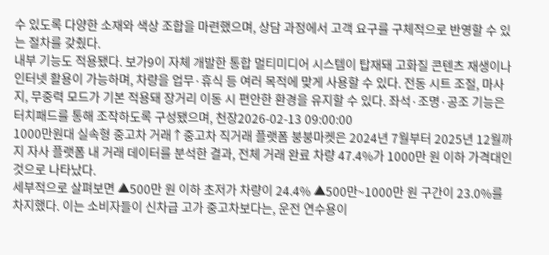수 있도록 다양한 소재와 색상 조합을 마련했으며, 상담 과정에서 고객 요구를 구체적으로 반영할 수 있는 절차를 갖췄다.
내부 기능도 적용됐다. 보가9이 자체 개발한 통합 멀티미디어 시스템이 탑재돼 고화질 콘텐츠 재생이나 인터넷 활용이 가능하며, 차량을 업무·휴식 등 여러 목적에 맞게 사용할 수 있다. 전동 시트 조절, 마사지, 무중력 모드가 기본 적용돼 장거리 이동 시 편안한 환경을 유지할 수 있다. 좌석·조명·공조 기능은 터치패드를 통해 조작하도록 구성됐으며, 천장2026-02-13 09:00:00
1000만원대 실속형 중고차 거래↑중고차 직거래 플랫폼 붕붕마켓은 2024년 7월부터 2025년 12월까지 자사 플랫폼 내 거래 데이터를 분석한 결과, 전체 거래 완료 차량 47.4%가 1000만 원 이하 가격대인 것으로 나타났다.
세부적으로 살펴보면 ▲500만 원 이하 초저가 차량이 24.4% ▲500만~1000만 원 구간이 23.0%를 차지했다. 이는 소비자들이 신차급 고가 중고차보다는, 운전 연수용이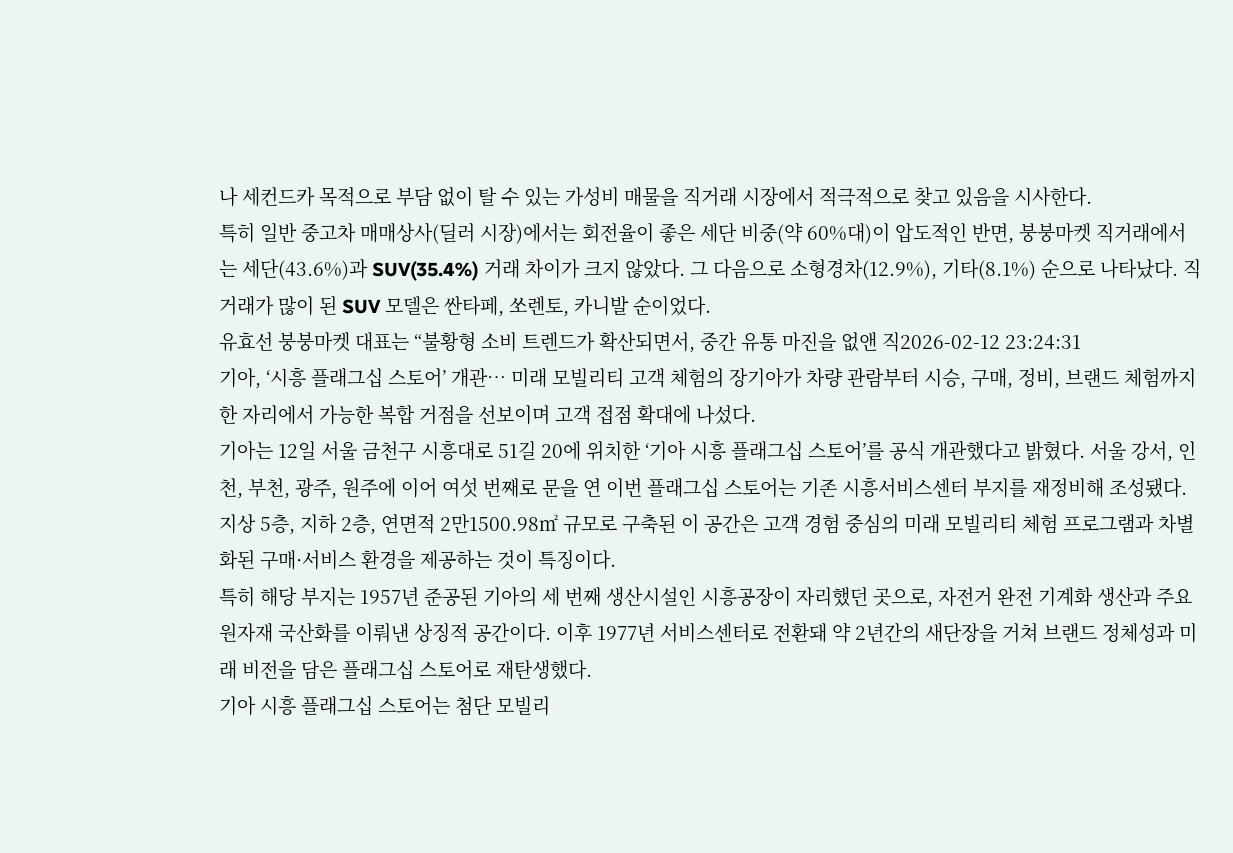나 세컨드카 목적으로 부담 없이 탈 수 있는 가성비 매물을 직거래 시장에서 적극적으로 찾고 있음을 시사한다.
특히 일반 중고차 매매상사(딜러 시장)에서는 회전율이 좋은 세단 비중(약 60%대)이 압도적인 반면, 붕붕마켓 직거래에서는 세단(43.6%)과 SUV(35.4%) 거래 차이가 크지 않았다. 그 다음으로 소형경차(12.9%), 기타(8.1%) 순으로 나타났다. 직거래가 많이 된 SUV 모델은 싼타페, 쏘렌토, 카니발 순이었다.
유효선 붕붕마켓 대표는 “불황형 소비 트렌드가 확산되면서, 중간 유통 마진을 없앤 직2026-02-12 23:24:31
기아, ‘시흥 플래그십 스토어’ 개관… 미래 모빌리티 고객 체험의 장기아가 차량 관람부터 시승, 구매, 정비, 브랜드 체험까지 한 자리에서 가능한 복합 거점을 선보이며 고객 접점 확대에 나섰다.
기아는 12일 서울 금천구 시흥대로 51길 20에 위치한 ‘기아 시흥 플래그십 스토어’를 공식 개관했다고 밝혔다. 서울 강서, 인천, 부천, 광주, 원주에 이어 여섯 번째로 문을 연 이번 플래그십 스토어는 기존 시흥서비스센터 부지를 재정비해 조성됐다.
지상 5층, 지하 2층, 연면적 2만1500.98㎡ 규모로 구축된 이 공간은 고객 경험 중심의 미래 모빌리티 체험 프로그램과 차별화된 구매·서비스 환경을 제공하는 것이 특징이다.
특히 해당 부지는 1957년 준공된 기아의 세 번째 생산시설인 시흥공장이 자리했던 곳으로, 자전거 완전 기계화 생산과 주요 원자재 국산화를 이뤄낸 상징적 공간이다. 이후 1977년 서비스센터로 전환돼 약 2년간의 새단장을 거쳐 브랜드 정체성과 미래 비전을 담은 플래그십 스토어로 재탄생했다.
기아 시흥 플래그십 스토어는 첨단 모빌리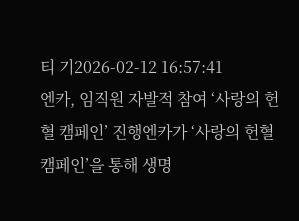티 기2026-02-12 16:57:41
엔카, 임직원 자발적 참여 ‘사랑의 헌혈 캠페인’ 진행엔카가 ‘사랑의 헌혈 캠페인’을 통해 생명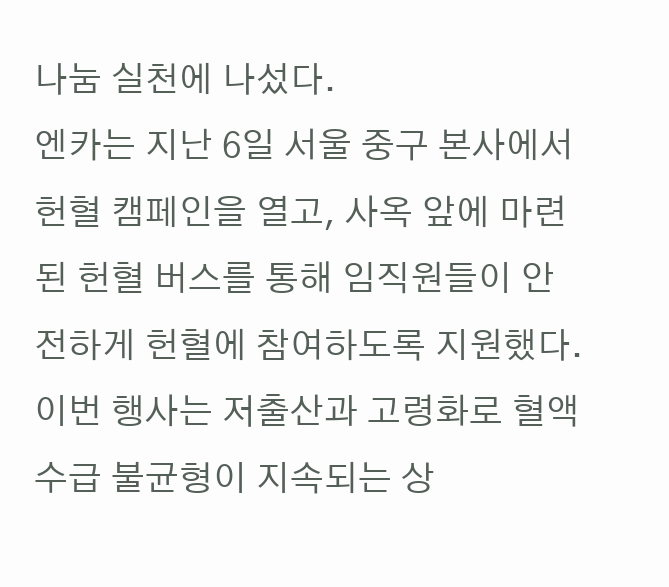나눔 실천에 나섰다.
엔카는 지난 6일 서울 중구 본사에서 헌혈 캠페인을 열고, 사옥 앞에 마련된 헌혈 버스를 통해 임직원들이 안전하게 헌혈에 참여하도록 지원했다. 이번 행사는 저출산과 고령화로 혈액 수급 불균형이 지속되는 상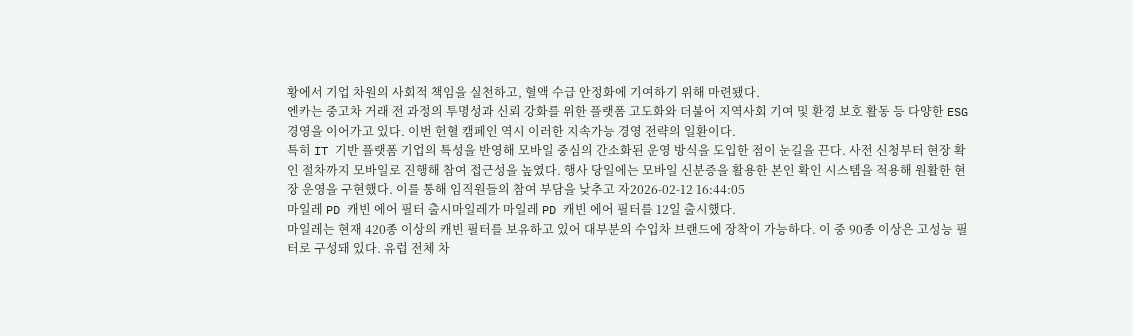황에서 기업 차원의 사회적 책임을 실천하고, 혈액 수급 안정화에 기여하기 위해 마련됐다.
엔카는 중고차 거래 전 과정의 투명성과 신뢰 강화를 위한 플랫폼 고도화와 더불어 지역사회 기여 및 환경 보호 활동 등 다양한 ESG 경영을 이어가고 있다. 이번 헌혈 캠페인 역시 이러한 지속가능 경영 전략의 일환이다.
특히 IT 기반 플랫폼 기업의 특성을 반영해 모바일 중심의 간소화된 운영 방식을 도입한 점이 눈길을 끈다. 사전 신청부터 현장 확인 절차까지 모바일로 진행해 참여 접근성을 높였다. 행사 당일에는 모바일 신분증을 활용한 본인 확인 시스템을 적용해 원활한 현장 운영을 구현했다. 이를 통해 임직원들의 참여 부담을 낮추고 자2026-02-12 16:44:05
마일레 PD 캐빈 에어 필터 출시마일레가 마일레 PD 캐빈 에어 필터를 12일 출시했다.
마일레는 현재 420종 이상의 캐빈 필터를 보유하고 있어 대부분의 수입차 브랜드에 장착이 가능하다. 이 중 90종 이상은 고성능 필터로 구성돼 있다. 유럽 전체 차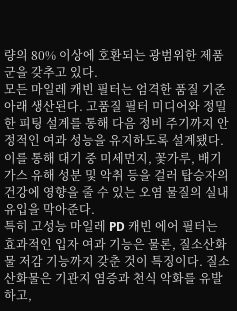량의 80% 이상에 호환되는 광범위한 제품군을 갖추고 있다.
모든 마일레 캐빈 필터는 엄격한 품질 기준 아래 생산된다. 고품질 필터 미디어와 정밀한 피팅 설계를 통해 다음 정비 주기까지 안정적인 여과 성능을 유지하도록 설계됐다. 이를 통해 대기 중 미세먼지, 꽃가루, 배기가스 유해 성분 및 악취 등을 걸러 탑승자의 건강에 영향을 줄 수 있는 오염 물질의 실내 유입을 막아준다.
특히 고성능 마일레 PD 캐빈 에어 필터는 효과적인 입자 여과 기능은 물론, 질소산화물 저감 기능까지 갖춘 것이 특징이다. 질소산화물은 기관지 염증과 천식 악화를 유발하고,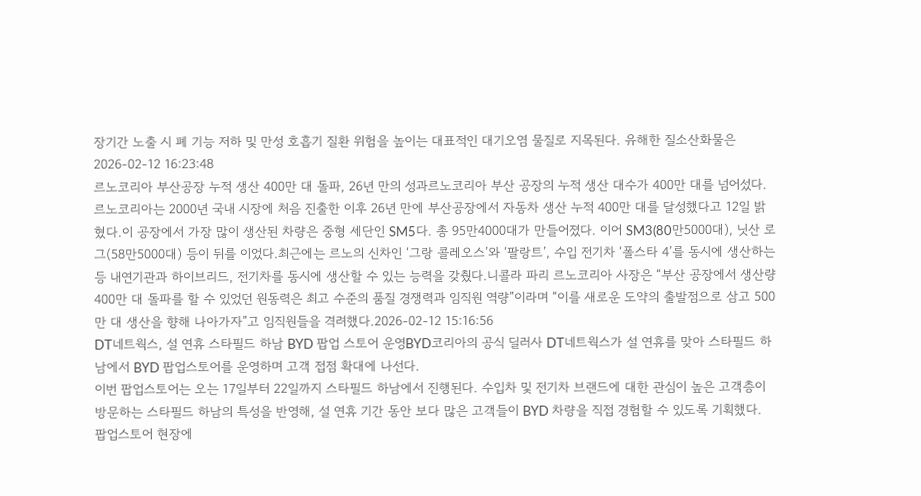장기간 노출 시 폐 기능 저하 및 만성 호흡기 질환 위험을 높이는 대표적인 대기오염 물질로 지목된다. 유해한 질소산화물은2026-02-12 16:23:48
르노코리아 부산공장 누적 생산 400만 대 돌파, 26년 만의 성과르노코리아 부산 공장의 누적 생산 대수가 400만 대를 넘어섰다. 르노코리아는 2000년 국내 시장에 처음 진출한 이후 26년 만에 부산공장에서 자동차 생산 누적 400만 대를 달성했다고 12일 밝혔다.이 공장에서 가장 많이 생산된 차량은 중형 세단인 SM5다. 총 95만4000대가 만들어졌다. 이어 SM3(80만5000대), 닛산 로그(58만5000대) 등이 뒤를 이었다.최근에는 르노의 신차인 ‘그랑 콜레오스’와 ‘팔랑트’, 수입 전기차 ‘폴스타 4’를 동시에 생산하는 등 내연기관과 하이브리드, 전기차를 동시에 생산할 수 있는 능력을 갖췄다.니콜라 파리 르노코리아 사장은 “부산 공장에서 생산량 400만 대 돌파를 할 수 있었던 원동력은 최고 수준의 품질 경쟁력과 임직원 역량”이라며 “이를 새로운 도약의 출발점으로 삼고 500만 대 생산을 향해 나아가자”고 임직원들을 격려했다.2026-02-12 15:16:56
DT네트웍스, 설 연휴 스타필드 하남 BYD 팝업 스토어 운영BYD코리아의 공식 딜러사 DT네트웍스가 설 연휴를 맞아 스타필드 하남에서 BYD 팝업스토어를 운영하며 고객 접점 확대에 나선다.
이번 팝업스토어는 오는 17일부터 22일까지 스타필드 하남에서 진행된다. 수입차 및 전기차 브랜드에 대한 관심이 높은 고객층이 방문하는 스타필드 하남의 특성을 반영해, 설 연휴 기간 동안 보다 많은 고객들이 BYD 차량을 직접 경험할 수 있도록 기획했다.
팝업스토어 현장에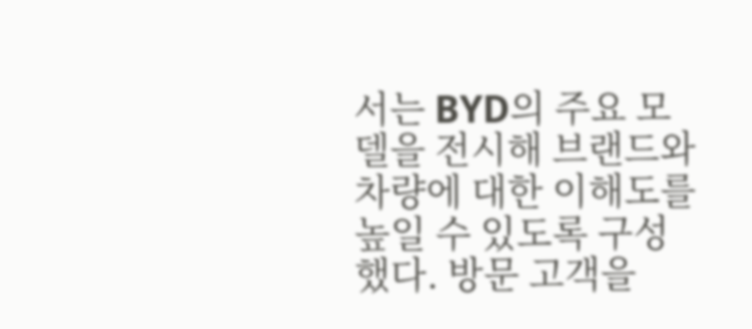서는 BYD의 주요 모델을 전시해 브랜드와 차량에 대한 이해도를 높일 수 있도록 구성했다. 방문 고객을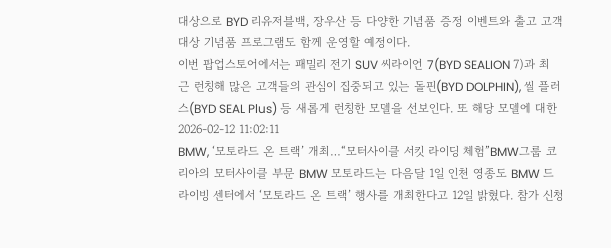대상으로 BYD 리유저블백, 장우산 등 다양한 기념품 증정 이벤트와 출고 고객 대상 기념품 프로그램도 함께 운영할 예정이다.
이번 팝업스토어에서는 패밀리 전기 SUV 씨라이언 7(BYD SEALION 7)과 최근 런칭해 많은 고객들의 관심이 집중되고 있는 돌핀(BYD DOLPHIN), 씰 플러스(BYD SEAL Plus) 등 새롭게 런칭한 모델을 선보인다. 또 해당 모델에 대한2026-02-12 11:02:11
BMW, ‘모토라드 온 트랙’ 개최…“모터사이클 서킷 라이딩 체험”BMW그룹 코리아의 모터사이클 부문 BMW 모토라드는 다음달 1일 인천 영종도 BMW 드라이빙 센터에서 ‘모토라드 온 트랙’ 행사를 개최한다고 12일 밝혔다. 참가 신청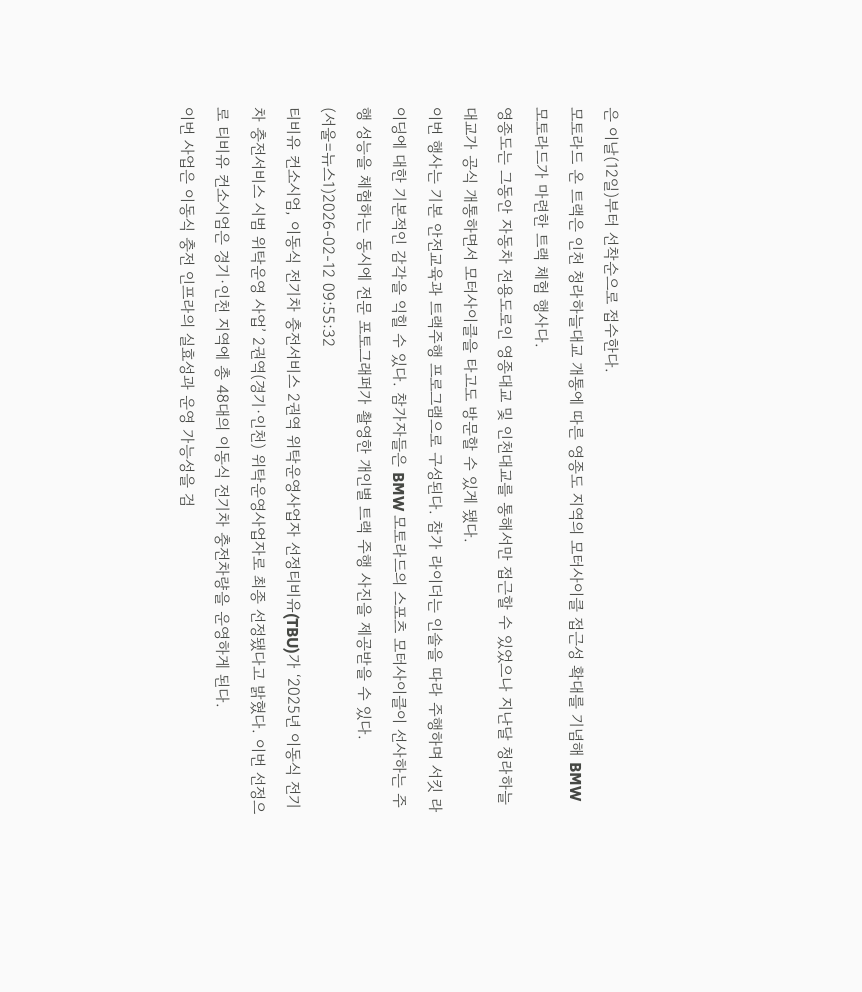은 이날(12일)부터 선착순으로 접수한다.
모토라드 온 트랙은 인천 청라하늘대교 개통에 따른 영종도 지역의 모터사이클 접근성 확대를 기념해 BMW 모토라드가 마련한 트랙 체험 행사다.
영종도는 그동안 자동차 전용도로인 영종대교 및 인천대교를 통해서만 접근할 수 있었으나 지난달 청라하늘대교가 공식 개통하면서 모터사이클을 타고도 방문할 수 있게 됐다.
이번 행사는 기본 안전교육과 트랙주행 프로그램으로 구성된다. 참가 라이더는 인솔을 따라 주행하며 서킷 라이딩에 대한 기본적인 감각을 익힐 수 있다. 참가자들은 BMW 모토라드의 스포츠 모터사이클이 선사하는 주행 성능을 체험하는 동시에 전문 포토그래퍼가 촬영한 개인별 트랙 주행 사진을 제공받을 수 있다.
(서울=뉴스1)2026-02-12 09:55:32
티비유 컨소시엄, 이동식 전기차 충전서비스 2권역 위탁운영사업자 선정티비유(TBU)가 ‘2025년 이동식 전기차 충전서비스 시범 위탁운영 사업’ 2권역(경기·인천) 위탁운영사업자로 최종 선정됐다고 밝혔다. 이번 선정으로 티비유 컨소시엄은 경기·인천 지역에 총 48대의 이동식 전기차 충전차량을 운영하게 된다.
이번 사업은 이동식 충전 인프라의 실효성과 운영 가능성을 검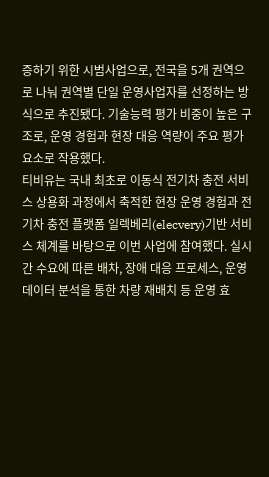증하기 위한 시범사업으로, 전국을 5개 권역으로 나눠 권역별 단일 운영사업자를 선정하는 방식으로 추진됐다. 기술능력 평가 비중이 높은 구조로, 운영 경험과 현장 대응 역량이 주요 평가 요소로 작용했다.
티비유는 국내 최초로 이동식 전기차 충전 서비스 상용화 과정에서 축적한 현장 운영 경험과 전기차 충전 플랫폼 일렉베리(elecvery)기반 서비스 체계를 바탕으로 이번 사업에 참여했다. 실시간 수요에 따른 배차, 장애 대응 프로세스, 운영 데이터 분석을 통한 차량 재배치 등 운영 효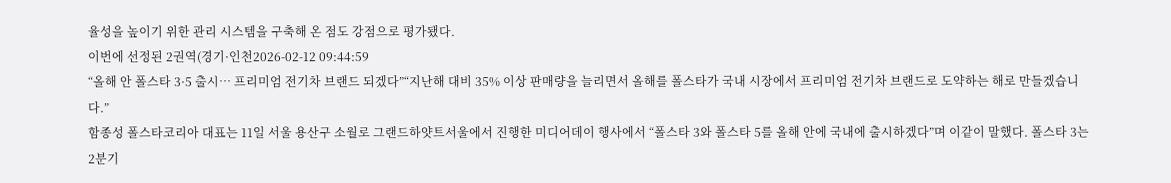율성을 높이기 위한 관리 시스템을 구축해 온 점도 강점으로 평가됐다.
이번에 선정된 2권역(경기·인천2026-02-12 09:44:59
“올해 안 폴스타 3·5 출시… 프리미엄 전기차 브랜드 되겠다”“지난해 대비 35% 이상 판매량을 늘리면서 올해를 폴스타가 국내 시장에서 프리미엄 전기차 브랜드로 도약하는 해로 만들겠습니다.”
함종성 폴스타코리아 대표는 11일 서울 용산구 소월로 그랜드하얏트서울에서 진행한 미디어데이 행사에서 “폴스타 3와 폴스타 5를 올해 안에 국내에 출시하겠다”며 이같이 말했다. 폴스타 3는 2분기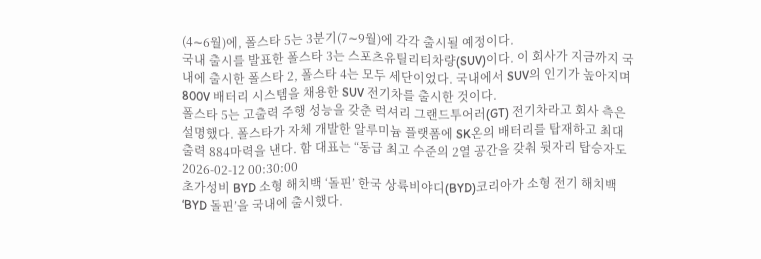(4∼6월)에, 폴스타 5는 3분기(7∼9월)에 각각 출시될 예정이다.
국내 출시를 발표한 폴스타 3는 스포츠유틸리티차량(SUV)이다. 이 회사가 지금까지 국내에 출시한 폴스타 2, 폴스타 4는 모두 세단이었다. 국내에서 SUV의 인기가 높아지며 800V 배터리 시스템을 채용한 SUV 전기차를 출시한 것이다.
폴스타 5는 고출력 주행 성능을 갖춘 럭셔리 그랜드투어러(GT) 전기차라고 회사 측은 설명했다. 폴스타가 자체 개발한 알루미늄 플랫폼에 SK온의 배터리를 탑재하고 최대 출력 884마력을 낸다. 함 대표는 “동급 최고 수준의 2열 공간을 갖춰 뒷자리 탑승자도2026-02-12 00:30:00
초가성비 BYD 소형 해치백 ‘돌핀’ 한국 상륙비야디(BYD)코리아가 소형 전기 해치백 ‘BYD 돌핀’을 국내에 출시했다.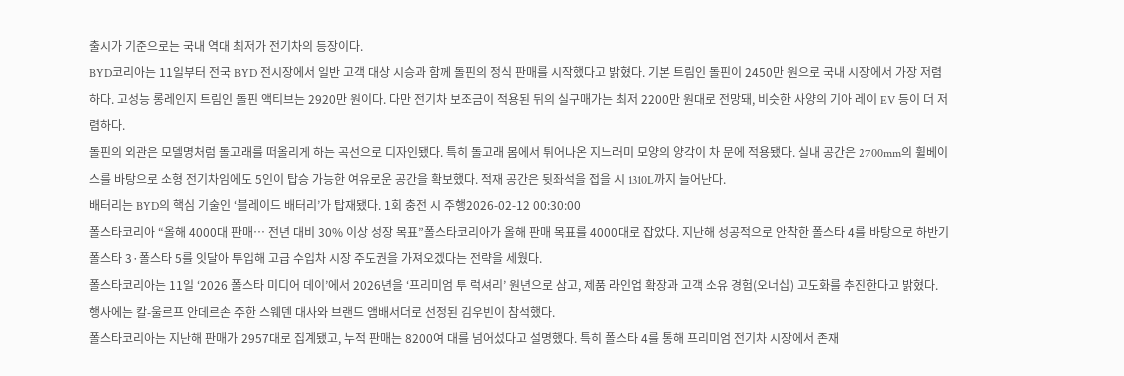출시가 기준으로는 국내 역대 최저가 전기차의 등장이다.
BYD코리아는 11일부터 전국 BYD 전시장에서 일반 고객 대상 시승과 함께 돌핀의 정식 판매를 시작했다고 밝혔다. 기본 트림인 돌핀이 2450만 원으로 국내 시장에서 가장 저렴하다. 고성능 롱레인지 트림인 돌핀 액티브는 2920만 원이다. 다만 전기차 보조금이 적용된 뒤의 실구매가는 최저 2200만 원대로 전망돼, 비슷한 사양의 기아 레이 EV 등이 더 저렴하다.
돌핀의 외관은 모델명처럼 돌고래를 떠올리게 하는 곡선으로 디자인됐다. 특히 돌고래 몸에서 튀어나온 지느러미 모양의 양각이 차 문에 적용됐다. 실내 공간은 2700mm의 휠베이스를 바탕으로 소형 전기차임에도 5인이 탑승 가능한 여유로운 공간을 확보했다. 적재 공간은 뒷좌석을 접을 시 1310L까지 늘어난다.
배터리는 BYD의 핵심 기술인 ‘블레이드 배터리’가 탑재됐다. 1회 충전 시 주행2026-02-12 00:30:00
폴스타코리아 “올해 4000대 판매… 전년 대비 30% 이상 성장 목표”폴스타코리아가 올해 판매 목표를 4000대로 잡았다. 지난해 성공적으로 안착한 폴스타 4를 바탕으로 하반기 폴스타 3·폴스타 5를 잇달아 투입해 고급 수입차 시장 주도권을 가져오겠다는 전략을 세웠다.
폴스타코리아는 11일 ‘2026 폴스타 미디어 데이’에서 2026년을 ‘프리미엄 투 럭셔리’ 원년으로 삼고, 제품 라인업 확장과 고객 소유 경험(오너십) 고도화를 추진한다고 밝혔다. 행사에는 칼-울르프 안데르손 주한 스웨덴 대사와 브랜드 앰배서더로 선정된 김우빈이 참석했다.
폴스타코리아는 지난해 판매가 2957대로 집계됐고, 누적 판매는 8200여 대를 넘어섰다고 설명했다. 특히 폴스타 4를 통해 프리미엄 전기차 시장에서 존재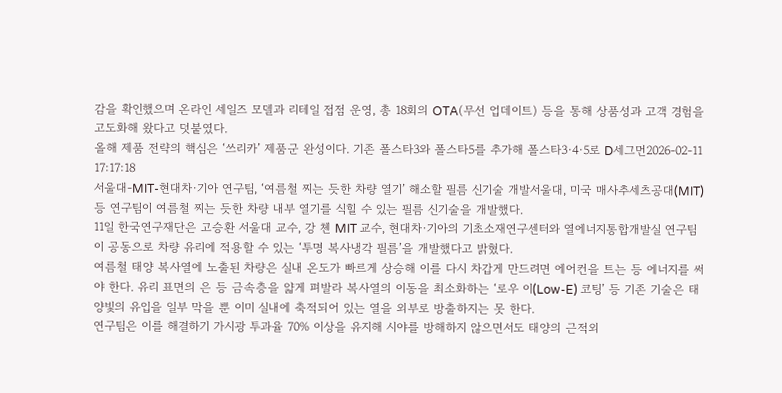감을 확인했으며 온라인 세일즈 모델과 리테일 접점 운영, 총 18회의 OTA(무선 업데이트) 등을 통해 상품성과 고객 경험을 고도화해 왔다고 덧붙였다.
올해 제품 전략의 핵심은 ‘쓰리카’ 제품군 완성이다. 기존 폴스타3와 폴스타5를 추가해 폴스타3·4·5로 D세그먼2026-02-11 17:17:18
서울대-MIT-현대차·기아 연구팀, ‘여름철 찌는 듯한 차량 열기’ 해소할 필름 신기술 개발서울대, 미국 매사추세츠공대(MIT) 등 연구팀이 여름철 찌는 듯한 차량 내부 열기를 식힐 수 있는 필름 신기술을 개발했다.
11일 한국연구재단은 고승환 서울대 교수, 강 첸 MIT 교수, 현대차·기아의 기초소재연구센터와 열에너지통합개발실 연구팀이 공동으로 차량 유리에 적용할 수 있는 ‘투명 복사냉각 필름’을 개발했다고 밝혔다.
여름철 태양 복사열에 노출된 차량은 실내 온도가 빠르게 상승해 이를 다시 차갑게 만드려면 에어컨을 트는 등 에너지를 써야 한다. 유리 표면의 은 등 금속층을 얇게 펴발라 복사열의 이동을 최소화하는 ‘로우 이(Low-E) 코팅’ 등 기존 기술은 태양빛의 유입을 일부 막을 뿐 이미 실내에 축적되어 있는 열을 외부로 방출하지는 못 한다.
연구팀은 이를 해결하기 가시광 투과율 70% 이상을 유지해 시야를 방해하지 않으면서도 태양의 근적외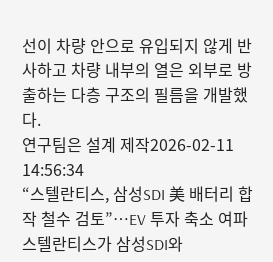선이 차량 안으로 유입되지 않게 반사하고 차량 내부의 열은 외부로 방출하는 다층 구조의 필름을 개발했다.
연구팀은 설계 제작2026-02-11 14:56:34
“스텔란티스, 삼성SDI 美 배터리 합작 철수 검토”…EV 투자 축소 여파스텔란티스가 삼성SDI와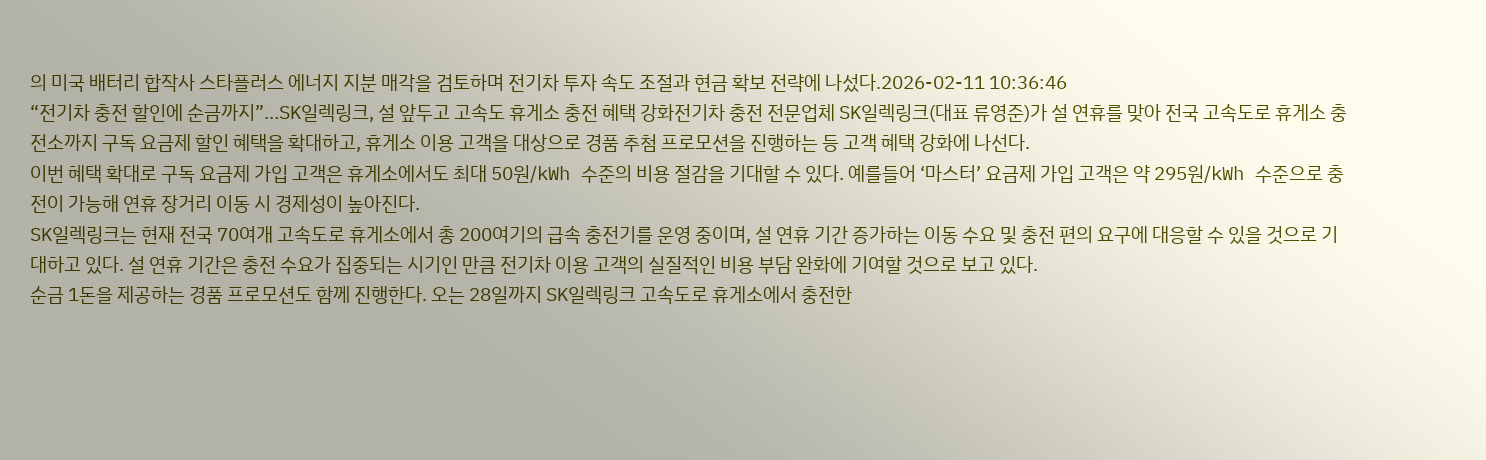의 미국 배터리 합작사 스타플러스 에너지 지분 매각을 검토하며 전기차 투자 속도 조절과 현금 확보 전략에 나섰다.2026-02-11 10:36:46
“전기차 충전 할인에 순금까지”…SK일렉링크, 설 앞두고 고속도 휴게소 충전 혜택 강화전기차 충전 전문업체 SK일렉링크(대표 류영준)가 설 연휴를 맞아 전국 고속도로 휴게소 충전소까지 구독 요금제 할인 혜택을 확대하고, 휴게소 이용 고객을 대상으로 경품 추첨 프로모션을 진행하는 등 고객 혜택 강화에 나선다.
이번 혜택 확대로 구독 요금제 가입 고객은 휴게소에서도 최대 50원/kWh 수준의 비용 절감을 기대할 수 있다. 예를들어 ‘마스터’ 요금제 가입 고객은 약 295원/kWh 수준으로 충전이 가능해 연휴 장거리 이동 시 경제성이 높아진다.
SK일렉링크는 현재 전국 70여개 고속도로 휴게소에서 총 200여기의 급속 충전기를 운영 중이며, 설 연휴 기간 증가하는 이동 수요 및 충전 편의 요구에 대응할 수 있을 것으로 기대하고 있다. 설 연휴 기간은 충전 수요가 집중되는 시기인 만큼 전기차 이용 고객의 실질적인 비용 부담 완화에 기여할 것으로 보고 있다.
순금 1돈을 제공하는 경품 프로모션도 함께 진행한다. 오는 28일까지 SK일렉링크 고속도로 휴게소에서 충전한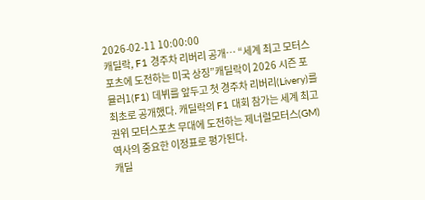2026-02-11 10:00:00
캐딜락, F1 경주차 리버리 공개… “세계 최고 모터스포츠에 도전하는 미국 상징”캐딜락이 2026 시즌 포뮬러1(F1) 데뷔를 앞두고 첫 경주차 리버리(Livery)를 최초로 공개했다. 캐딜락의 F1 대회 참가는 세계 최고 권위 모터스포츠 무대에 도전하는 제너럴모터스(GM) 역사의 중요한 이정표로 평가된다.
캐딜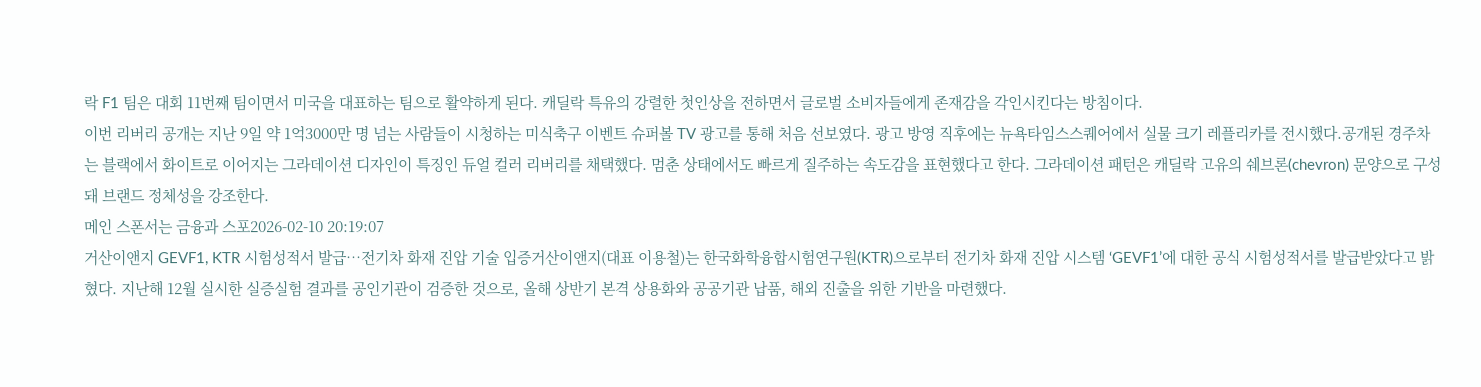락 F1 팀은 대회 11번째 팀이면서 미국을 대표하는 팀으로 활약하게 된다. 캐딜락 특유의 강렬한 첫인상을 전하면서 글로벌 소비자들에게 존재감을 각인시킨다는 방침이다.
이번 리버리 공개는 지난 9일 약 1억3000만 명 넘는 사람들이 시청하는 미식축구 이벤트 슈퍼볼 TV 광고를 통해 처음 선보였다. 광고 방영 직후에는 뉴욕타임스스퀘어에서 실물 크기 레플리카를 전시했다.공개된 경주차는 블랙에서 화이트로 이어지는 그라데이션 디자인이 특징인 듀얼 컬러 리버리를 채택했다. 멈춘 상태에서도 빠르게 질주하는 속도감을 표현했다고 한다. 그라데이션 패턴은 캐딜락 고유의 쉐브론(chevron) 문양으로 구성돼 브랜드 정체성을 강조한다.
메인 스폰서는 금융과 스포2026-02-10 20:19:07
거산이앤지 GEVF1, KTR 시험성적서 발급…전기차 화재 진압 기술 입증거산이앤지(대표 이용철)는 한국화학융합시험연구원(KTR)으로부터 전기차 화재 진압 시스템 ‘GEVF1’에 대한 공식 시험성적서를 발급받았다고 밝혔다. 지난해 12월 실시한 실증실험 결과를 공인기관이 검증한 것으로, 올해 상반기 본격 상용화와 공공기관 납품, 해외 진출을 위한 기반을 마련했다.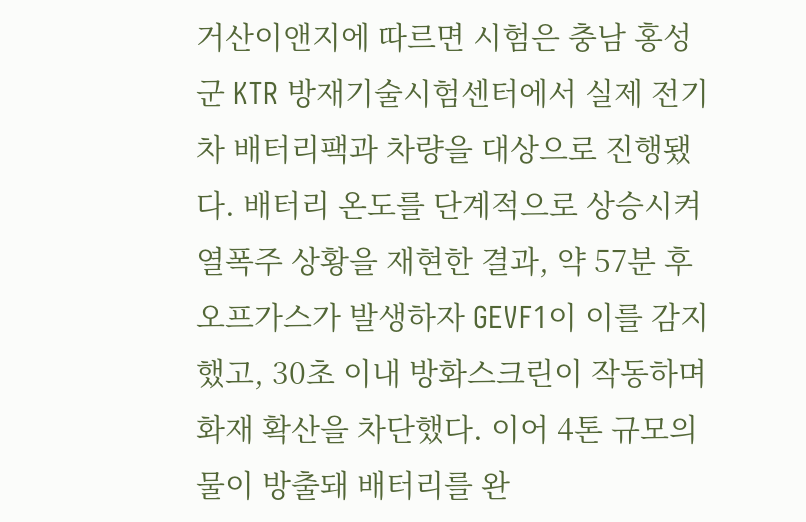거산이앤지에 따르면 시험은 충남 홍성군 KTR 방재기술시험센터에서 실제 전기차 배터리팩과 차량을 대상으로 진행됐다. 배터리 온도를 단계적으로 상승시켜 열폭주 상황을 재현한 결과, 약 57분 후 오프가스가 발생하자 GEVF1이 이를 감지했고, 30초 이내 방화스크린이 작동하며 화재 확산을 차단했다. 이어 4톤 규모의 물이 방출돼 배터리를 완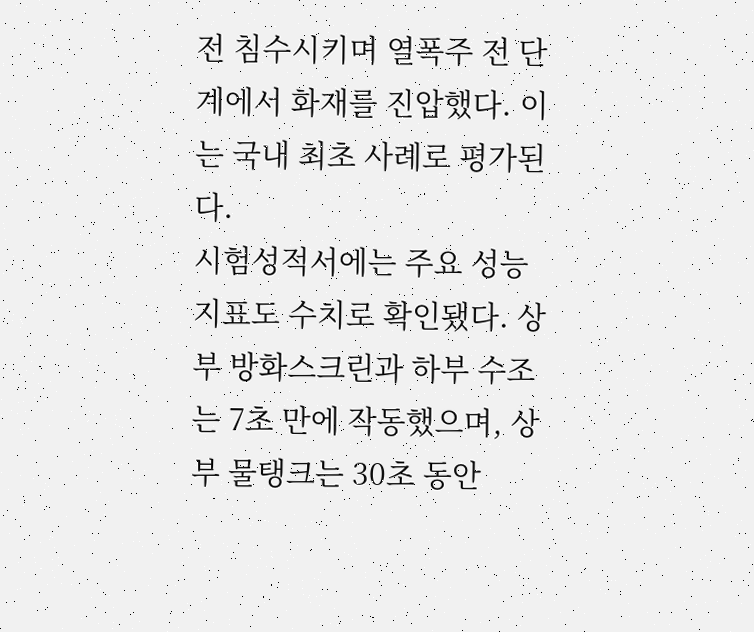전 침수시키며 열폭주 전 단계에서 화재를 진압했다. 이는 국내 최초 사례로 평가된다.
시험성적서에는 주요 성능 지표도 수치로 확인됐다. 상부 방화스크린과 하부 수조는 7초 만에 작동했으며, 상부 물탱크는 30초 동안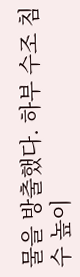물을 방출했다. 하부 수조 침수 높이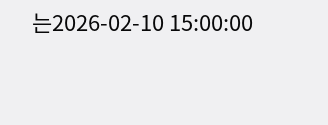는2026-02-10 15:00:00